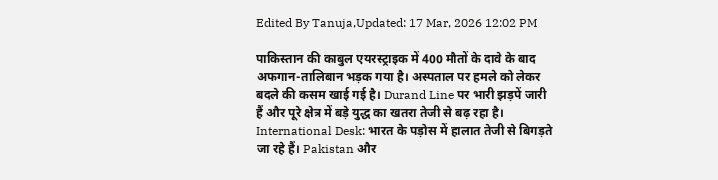Edited By Tanuja,Updated: 17 Mar, 2026 12:02 PM

पाकिस्तान की काबुल एयरस्ट्राइक में 400 मौतों के दावे के बाद अफगान-तालिबान भड़क गया है। अस्पताल पर हमले को लेकर बदले की कसम खाई गई है। Durand Line पर भारी झड़पें जारी हैं और पूरे क्षेत्र में बड़े युद्ध का खतरा तेजी से बढ़ रहा है।
International Desk: भारत के पड़ोस में हालात तेजी से बिगड़ते जा रहे हैं। Pakistan और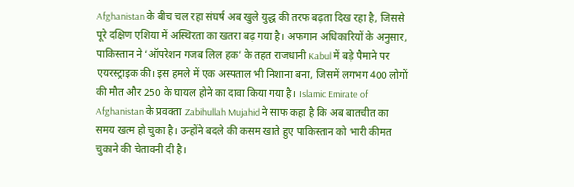Afghanistan के बीच चल रहा संघर्ष अब खुले युद्ध की तरफ बढ़ता दिख रहा है, जिससे पूरे दक्षिण एशिया में अस्थिरता का खतरा बढ़ गया है। अफगान अधिकारियों के अनुसार, पाकिस्तान ने ‘ऑपरेशन गजब लिल हक’ के तहत राजधानी Kabul में बड़े पैमाने पर एयरस्ट्राइक की। इस हमले में एक अस्पताल भी निशाना बना, जिसमें लगभग 400 लोगों की मौत और 250 के घायल होने का दावा किया गया है। Islamic Emirate of Afghanistan के प्रवक्ता Zabihullah Mujahid ने साफ कहा है कि अब बातचीत का समय खत्म हो चुका है। उन्होंने बदले की कसम खाते हुए पाकिस्तान को भारी कीमत चुकाने की चेतावनी दी है।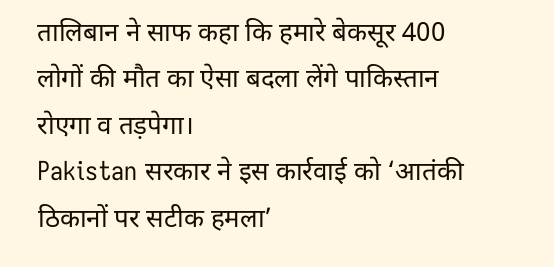तालिबान ने साफ कहा कि हमारे बेकसूर 400 लोगों की मौत का ऐसा बदला लेंगे पाकिस्तान रोएगा व तड़पेगा।
Pakistan सरकार ने इस कार्रवाई को ‘आतंकी ठिकानों पर सटीक हमला’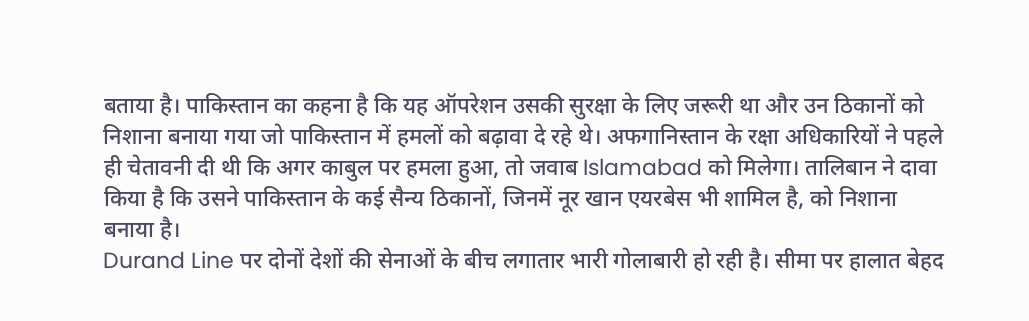बताया है। पाकिस्तान का कहना है कि यह ऑपरेशन उसकी सुरक्षा के लिए जरूरी था और उन ठिकानों को निशाना बनाया गया जो पाकिस्तान में हमलों को बढ़ावा दे रहे थे। अफगानिस्तान के रक्षा अधिकारियों ने पहले ही चेतावनी दी थी कि अगर काबुल पर हमला हुआ, तो जवाब Islamabad को मिलेगा। तालिबान ने दावा किया है कि उसने पाकिस्तान के कई सैन्य ठिकानों, जिनमें नूर खान एयरबेस भी शामिल है, को निशाना बनाया है।
Durand Line पर दोनों देशों की सेनाओं के बीच लगातार भारी गोलाबारी हो रही है। सीमा पर हालात बेहद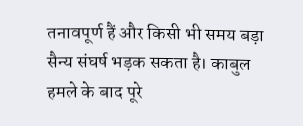तनावपूर्ण हैं और किसी भी समय बड़ा सैन्य संघर्ष भड़क सकता है। काबुल हमले के बाद पूरे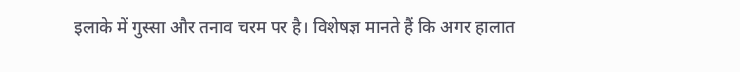इलाके में गुस्सा और तनाव चरम पर है। विशेषज्ञ मानते हैं कि अगर हालात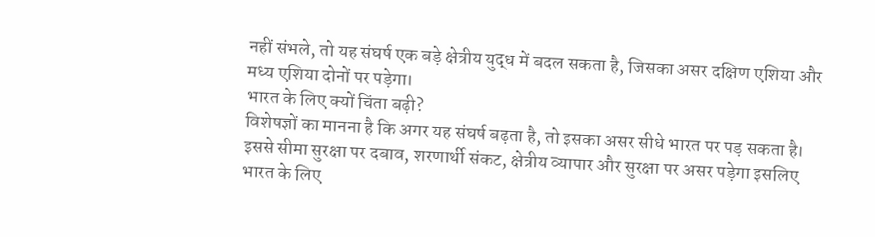नहीं संभले, तो यह संघर्ष एक बड़े क्षेत्रीय युद्ध में बदल सकता है, जिसका असर दक्षिण एशिया और मध्य एशिया दोनों पर पड़ेगा।
भारत के लिए क्यों चिंता बढ़ी?
विशेषज्ञों का मानना है कि अगर यह संघर्ष बढ़ता है, तो इसका असर सीधे भारत पर पड़ सकता है। इससे सीमा सुरक्षा पर दबाव, शरणार्थी संकट, क्षेत्रीय व्यापार और सुरक्षा पर असर पड़ेगा इसलिए भारत के लिए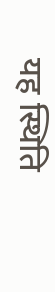यह स्थिति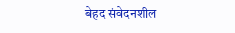बेहद संवेदनशील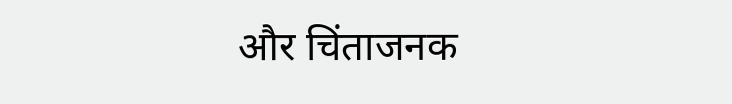और चिंताजनक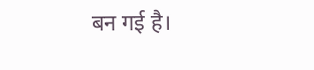बन गई है।